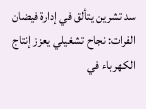سد تشرين يتألق في إدارة فيضان الفرات: نجاح تشغيلي يعزز إنتاج الكهرباء في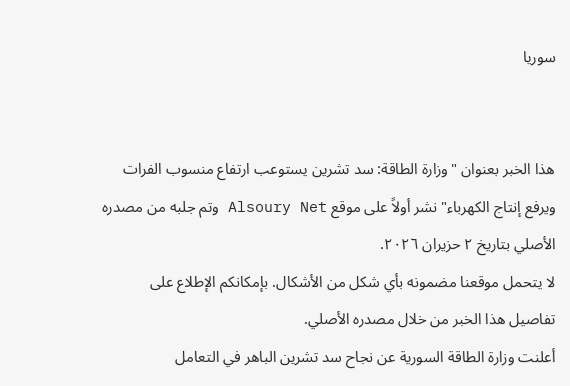سوريا


هذا الخبر بعنوان "وزارة الطاقة: سد تشرين يستوعب ارتفاع منسوب الفرات ويرفع إنتاج الكهرباء" نشر أولاً على موقع Alsoury Net وتم جلبه من مصدره الأصلي بتاريخ ٢ حزيران ٢٠٢٦.
لا يتحمل موقعنا مضمونه بأي شكل من الأشكال. بإمكانكم الإطلاع على تفاصيل هذا الخبر من خلال مصدره الأصلي.
أعلنت وزارة الطاقة السورية عن نجاح سد تشرين الباهر في التعامل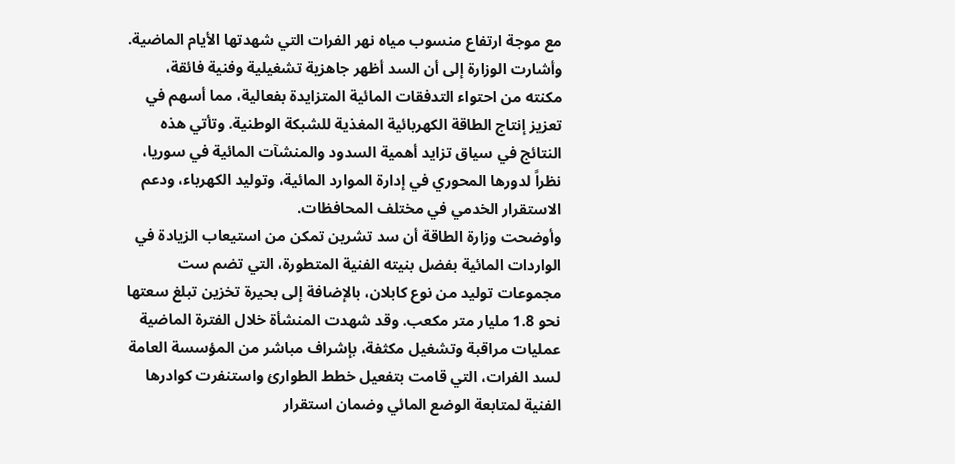مع موجة ارتفاع منسوب مياه نهر الفرات التي شهدتها الأيام الماضية. وأشارت الوزارة إلى أن السد أظهر جاهزية تشغيلية وفنية فائقة، مكنته من احتواء التدفقات المائية المتزايدة بفعالية، مما أسهم في تعزيز إنتاج الطاقة الكهربائية المغذية للشبكة الوطنية. وتأتي هذه النتائج في سياق تزايد أهمية السدود والمنشآت المائية في سوريا، نظراً لدورها المحوري في إدارة الموارد المائية، وتوليد الكهرباء، ودعم الاستقرار الخدمي في مختلف المحافظات.
وأوضحت وزارة الطاقة أن سد تشرين تمكن من استيعاب الزيادة في الواردات المائية بفضل بنيته الفنية المتطورة، التي تضم ست مجموعات توليد من نوع كابلان، بالإضافة إلى بحيرة تخزين تبلغ سعتها نحو 1.8 مليار متر مكعب. وقد شهدت المنشأة خلال الفترة الماضية عمليات مراقبة وتشغيل مكثفة، بإشراف مباشر من المؤسسة العامة لسد الفرات، التي قامت بتفعيل خطط الطوارئ واستنفرت كوادرها الفنية لمتابعة الوضع المائي وضمان استقرار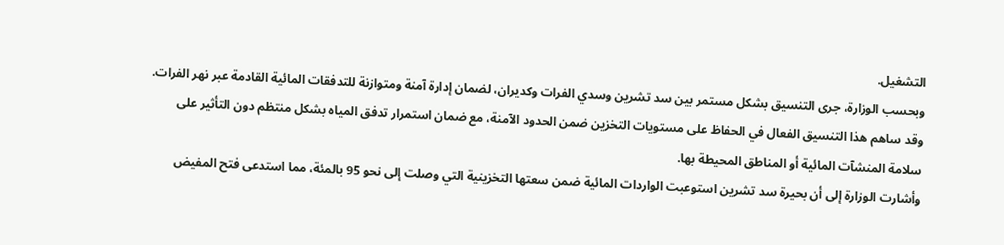التشغيل.
وبحسب الوزارة، جرى التنسيق بشكل مستمر بين سد تشرين وسدي الفرات وكديران، لضمان إدارة آمنة ومتوازنة للتدفقات المائية القادمة عبر نهر الفرات. وقد ساهم هذا التنسيق الفعال في الحفاظ على مستويات التخزين ضمن الحدود الآمنة، مع ضمان استمرار تدفق المياه بشكل منتظم دون التأثير على سلامة المنشآت المائية أو المناطق المحيطة بها.
وأشارت الوزارة إلى أن بحيرة سد تشرين استوعبت الواردات المائية ضمن سعتها التخزينية التي وصلت إلى نحو 95 بالمئة، مما استدعى فتح المفيض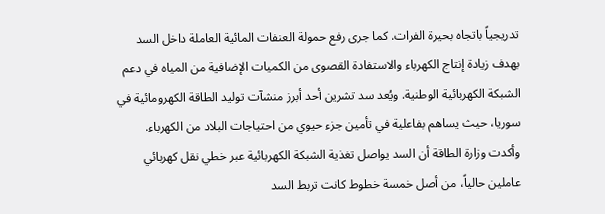تدريجياً باتجاه بحيرة الفرات. كما جرى رفع حمولة العنفات المائية العاملة داخل السد بهدف زيادة إنتاج الكهرباء والاستفادة القصوى من الكميات الإضافية من المياه في دعم الشبكة الكهربائية الوطنية. ويُعد سد تشرين أحد أبرز منشآت توليد الطاقة الكهرومائية في سوريا، حيث يساهم بفاعلية في تأمين جزء حيوي من احتياجات البلاد من الكهرباء.
وأكدت وزارة الطاقة أن السد يواصل تغذية الشبكة الكهربائية عبر خطي نقل كهربائي عاملين حالياً، من أصل خمسة خطوط كانت تربط السد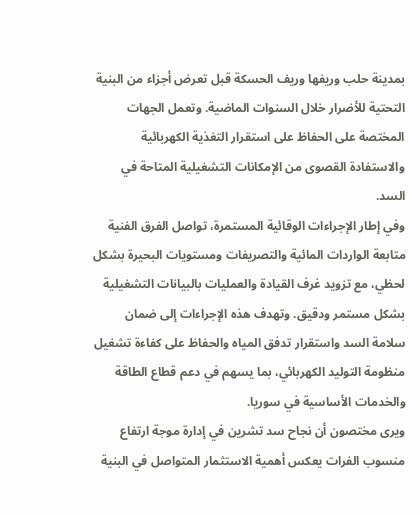بمدينة حلب وريفها وريف الحسكة قبل تعرض أجزاء من البنية التحتية للأضرار خلال السنوات الماضية. وتعمل الجهات المختصة على الحفاظ على استقرار التغذية الكهربائية والاستفادة القصوى من الإمكانات التشغيلية المتاحة في السد.
وفي إطار الإجراءات الوقائية المستمرة، تواصل الفرق الفنية متابعة الواردات المائية والتصريفات ومستويات البحيرة بشكل لحظي، مع تزويد غرف القيادة والعمليات بالبيانات التشغيلية بشكل مستمر ودقيق. وتهدف هذه الإجراءات إلى ضمان سلامة السد واستقرار تدفق المياه والحفاظ على كفاءة تشغيل منظومة التوليد الكهربائي، بما يسهم في دعم قطاع الطاقة والخدمات الأساسية في سوريا.
ويرى مختصون أن نجاح سد تشرين في إدارة موجة ارتفاع منسوب الفرات يعكس أهمية الاستثمار المتواصل في البنية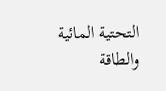التحتية المائية والطاقة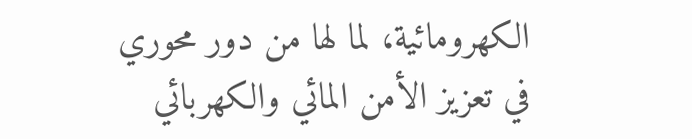الكهرومائية، لما لها من دور محوري في تعزيز الأمن المائي والكهربائي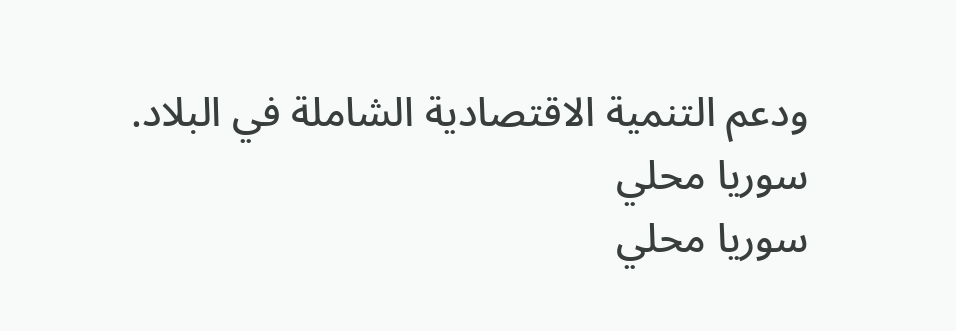ودعم التنمية الاقتصادية الشاملة في البلاد.
سوريا محلي
سوريا محلي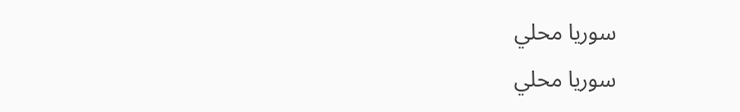سوريا محلي
سوريا محلي